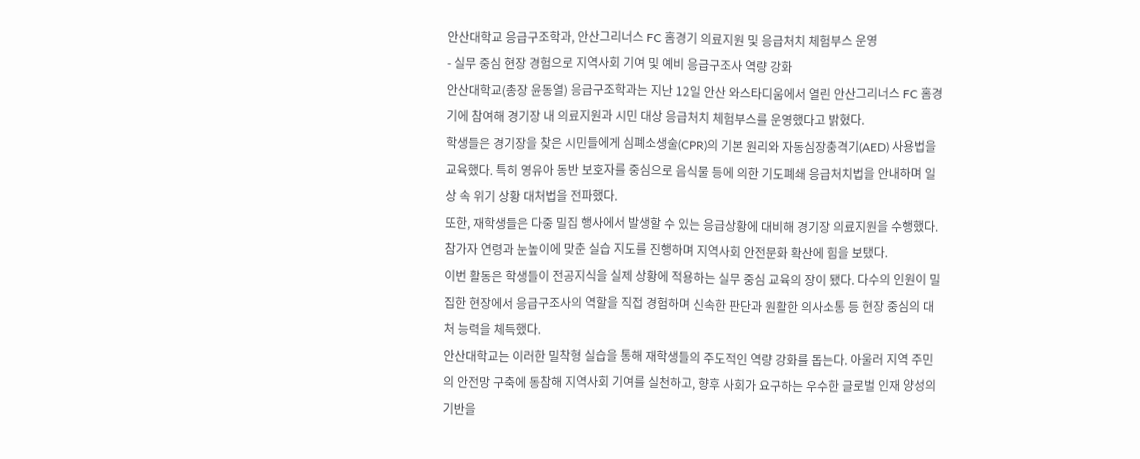안산대학교 응급구조학과, 안산그리너스 FC 홈경기 의료지원 및 응급처치 체험부스 운영
- 실무 중심 현장 경험으로 지역사회 기여 및 예비 응급구조사 역량 강화
안산대학교(총장 윤동열) 응급구조학과는 지난 12일 안산 와스타디움에서 열린 안산그리너스 FC 홈경기에 참여해 경기장 내 의료지원과 시민 대상 응급처치 체험부스를 운영했다고 밝혔다.
학생들은 경기장을 찾은 시민들에게 심폐소생술(CPR)의 기본 원리와 자동심장충격기(AED) 사용법을 교육했다. 특히 영유아 동반 보호자를 중심으로 음식물 등에 의한 기도폐쇄 응급처치법을 안내하며 일상 속 위기 상황 대처법을 전파했다.
또한, 재학생들은 다중 밀집 행사에서 발생할 수 있는 응급상황에 대비해 경기장 의료지원을 수행했다. 참가자 연령과 눈높이에 맞춘 실습 지도를 진행하며 지역사회 안전문화 확산에 힘을 보탰다.
이번 활동은 학생들이 전공지식을 실제 상황에 적용하는 실무 중심 교육의 장이 됐다. 다수의 인원이 밀집한 현장에서 응급구조사의 역할을 직접 경험하며 신속한 판단과 원활한 의사소통 등 현장 중심의 대처 능력을 체득했다.
안산대학교는 이러한 밀착형 실습을 통해 재학생들의 주도적인 역량 강화를 돕는다. 아울러 지역 주민의 안전망 구축에 동참해 지역사회 기여를 실천하고, 향후 사회가 요구하는 우수한 글로벌 인재 양성의 기반을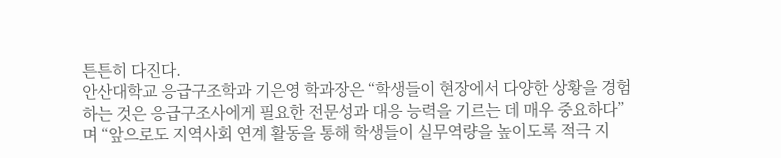튼튼히 다진다.
안산대학교 응급구조학과 기은영 학과장은 “학생들이 현장에서 다양한 상황을 경험하는 것은 응급구조사에게 필요한 전문성과 대응 능력을 기르는 데 매우 중요하다”며 “앞으로도 지역사회 연계 활동을 통해 학생들이 실무역량을 높이도록 적극 지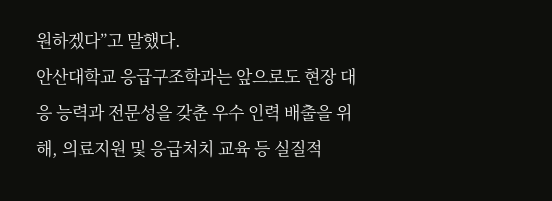원하겠다”고 말했다.
안산대학교 응급구조학과는 앞으로도 현장 대응 능력과 전문성을 갖춘 우수 인력 배출을 위해, 의료지원 및 응급처치 교육 등 실질적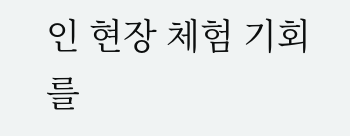인 현장 체험 기회를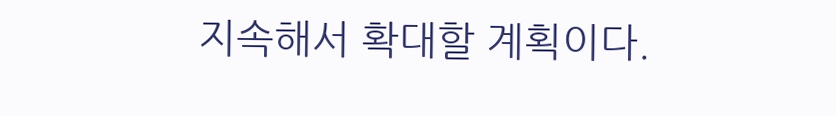지속해서 확대할 계획이다.